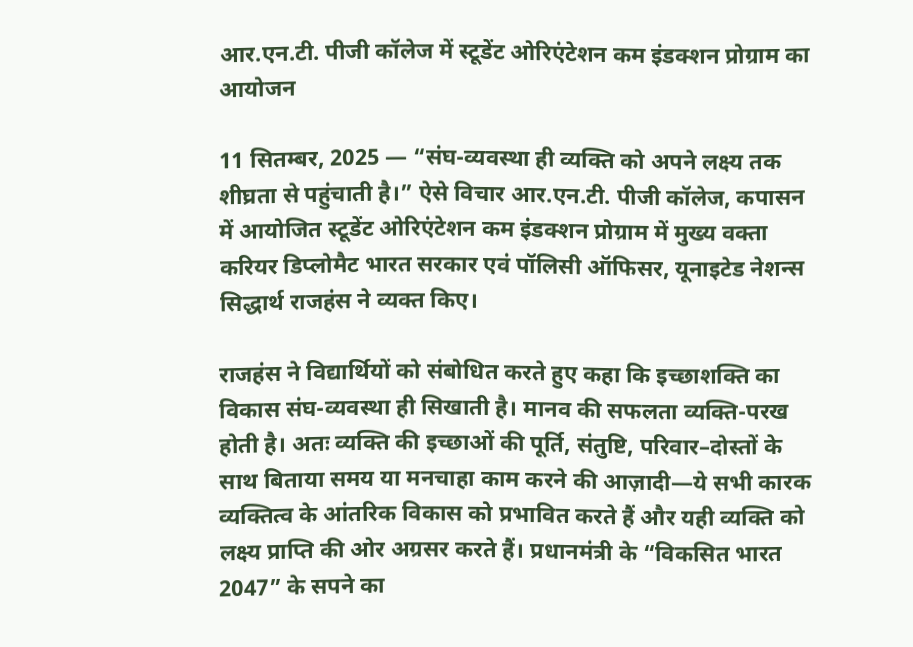आर.एन.टी. पीजी कॉलेज में स्टूडेंट ओरिएंटेशन कम इंडक्शन प्रोग्राम का आयोजन

11 सितम्बर, 2025 — “संघ-व्यवस्था ही व्यक्ति को अपने लक्ष्य तक शीघ्रता से पहुंचाती है।” ऐसे विचार आर.एन.टी. पीजी कॉलेज, कपासन में आयोजित स्टूडेंट ओरिएंटेशन कम इंडक्शन प्रोग्राम में मुख्य वक्ता करियर डिप्लोमैट भारत सरकार एवं पॉलिसी ऑफिसर, यूनाइटेड नेशन्स सिद्धार्थ राजहंस ने व्यक्त किए।

राजहंस ने विद्यार्थियों को संबोधित करते हुए कहा कि इच्छाशक्ति का विकास संघ-व्यवस्था ही सिखाती है। मानव की सफलता व्यक्ति-परख होती है। अतः व्यक्ति की इच्छाओं की पूर्ति, संतुष्टि, परिवार–दोस्तों के साथ बिताया समय या मनचाहा काम करने की आज़ादी—ये सभी कारक व्यक्तित्व के आंतरिक विकास को प्रभावित करते हैं और यही व्यक्ति को लक्ष्य प्राप्ति की ओर अग्रसर करते हैं। प्रधानमंत्री के “विकसित भारत 2047” के सपने का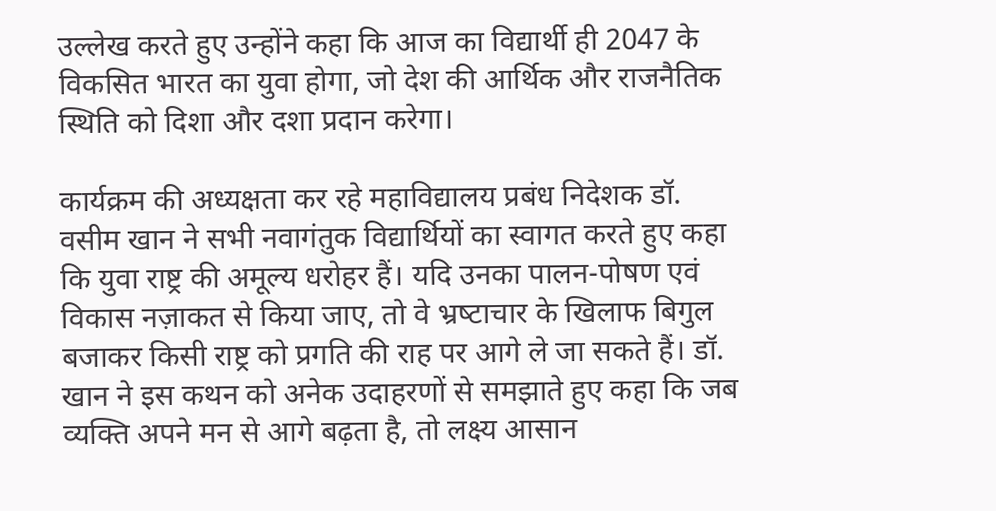उल्लेख करते हुए उन्होंने कहा कि आज का विद्यार्थी ही 2047 के विकसित भारत का युवा होगा, जो देश की आर्थिक और राजनैतिक स्थिति को दिशा और दशा प्रदान करेगा।

कार्यक्रम की अध्यक्षता कर रहे महाविद्यालय प्रबंध निदेशक डॉ. वसीम खान ने सभी नवागंतुक विद्यार्थियों का स्वागत करते हुए कहा कि युवा राष्ट्र की अमूल्य धरोहर हैं। यदि उनका पालन-पोषण एवं विकास नज़ाकत से किया जाए, तो वे भ्रष्‍टाचार के खिलाफ बिगुल बजाकर किसी राष्ट्र को प्रगति की राह पर आगे ले जा सकते हैं। डॉ. खान ने इस कथन को अनेक उदाहरणों से समझाते हुए कहा कि जब व्यक्ति अपने मन से आगे बढ़ता है, तो लक्ष्य आसान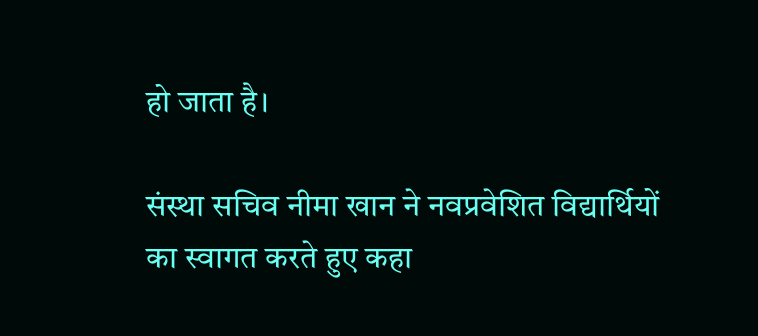हो जाता है।

संस्था सचिव नीमा खान ने नवप्रवेशित विद्यार्थियों का स्वागत करते हुए कहा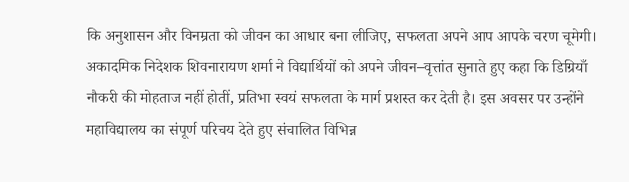कि अनुशासन और विनम्रता को जीवन का आधार बना लीजिए, सफलता अपने आप आपके चरण चूमेगी। अकादमिक निदेशक शिवनारायण शर्मा ने विद्यार्थियों को अपने जीवन–वृत्तांत सुनाते हुए कहा कि डिग्रियाँ नौकरी की मोहताज नहीं होतीं, प्रतिभा स्वयं सफलता के मार्ग प्रशस्त कर देती है। इस अवसर पर उन्होंने महाविद्यालय का संपूर्ण परिचय देते हुए संचालित विभिन्न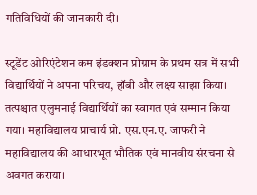गतिविधियों की जानकारी दी।

स्टूडेंट ओरिएंटेशन कम इंडक्शन प्रोग्राम के प्रथम सत्र में सभी विद्यार्थियों ने अपना परिचय, हॉबी और लक्ष्य साझा किया। तत्पश्चात एलुमनाई विद्यार्थियों का स्वागत एवं सम्मान किया गया। महाविद्यालय प्राचार्य प्रो. एस.एन.ए. जाफरी ने महाविद्यालय की आधारभूत भौतिक एवं मानवीय संरचना से अवगत कराया।